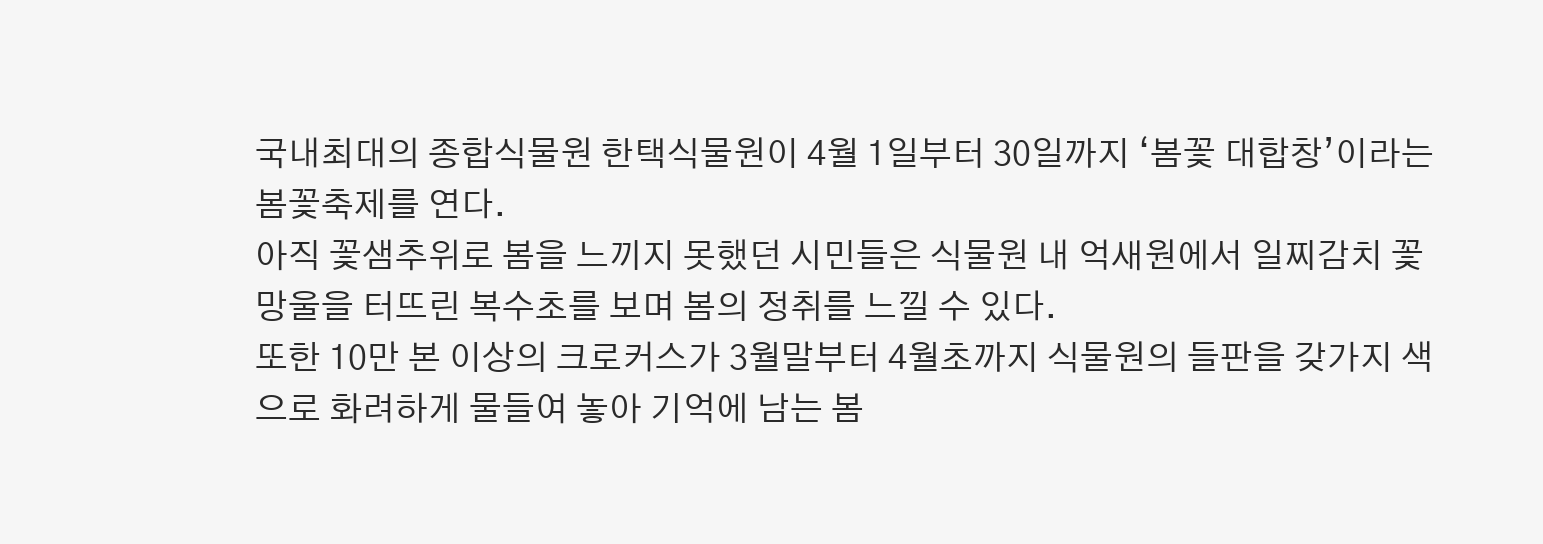국내최대의 종합식물원 한택식물원이 4월 1일부터 30일까지 ‘봄꽃 대합창’이라는 봄꽃축제를 연다.
아직 꽃샘추위로 봄을 느끼지 못했던 시민들은 식물원 내 억새원에서 일찌감치 꽃망울을 터뜨린 복수초를 보며 봄의 정취를 느낄 수 있다.
또한 10만 본 이상의 크로커스가 3월말부터 4월초까지 식물원의 들판을 갖가지 색으로 화려하게 물들여 놓아 기억에 남는 봄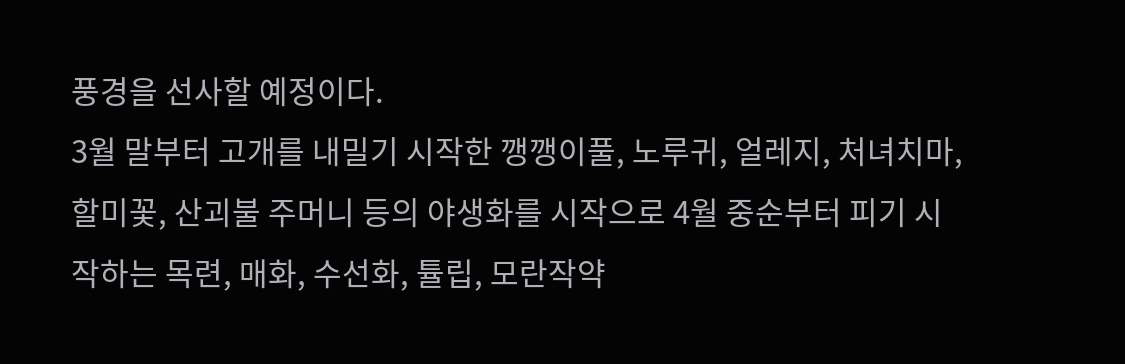풍경을 선사할 예정이다.
3월 말부터 고개를 내밀기 시작한 깽깽이풀, 노루귀, 얼레지, 처녀치마, 할미꽃, 산괴불 주머니 등의 야생화를 시작으로 4월 중순부터 피기 시작하는 목련, 매화, 수선화, 튤립, 모란작약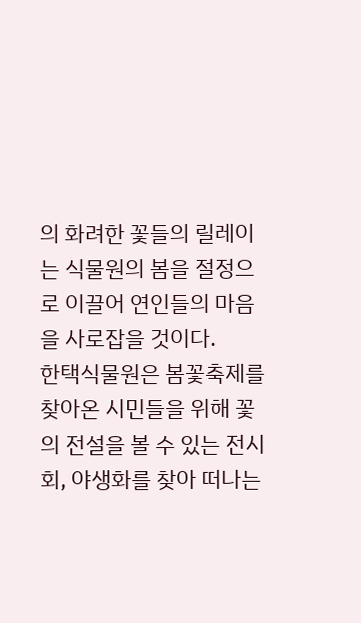의 화려한 꽃들의 릴레이는 식물원의 봄을 절정으로 이끌어 연인들의 마음을 사로잡을 것이다.
한택식물원은 봄꽃축제를 찾아온 시민들을 위해 꽃의 전설을 볼 수 있는 전시회, 야생화를 찾아 떠나는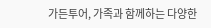가든투어, 가족과 함께하는 다양한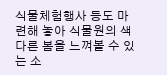식물체험행사 등도 마련해 놓아 식물원의 색다른 봄을 느껴볼 수 있는 소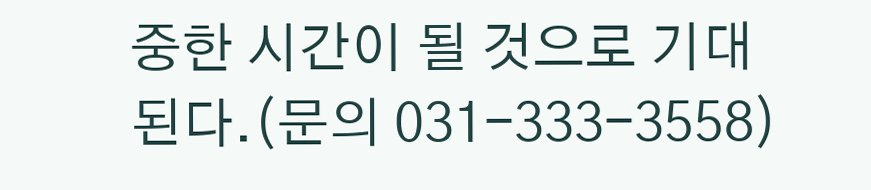중한 시간이 될 것으로 기대된다.(문의 031-333-3558)